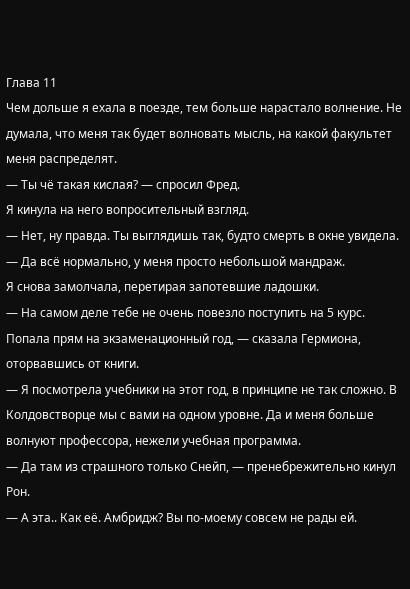Глава 11
Чем дольше я ехала в поезде, тем больше нарастало волнение. Не думала, что меня так будет волновать мысль, на какой факультет меня распределят.
— Ты чё такая кислая? — спросил Фред.
Я кинула на него вопросительный взгляд.
— Нет, ну правда. Ты выглядишь так, будто смерть в окне увидела.
— Да всё нормально, у меня просто небольшой мандраж.
Я снова замолчала, перетирая запотевшие ладошки.
— На самом деле тебе не очень повезло поступить на 5 курс. Попала прям на экзаменационный год, — сказала Гермиона, оторвавшись от книги.
— Я посмотрела учебники на этот год, в принципе не так сложно. В Колдовстворце мы с вами на одном уровне. Да и меня больше волнуют профессора, нежели учебная программа.
— Да там из страшного только Снейп, — пренебрежительно кинул Рон.
— А эта.. Как её. Амбридж? Вы по-моему совсем не рады ей.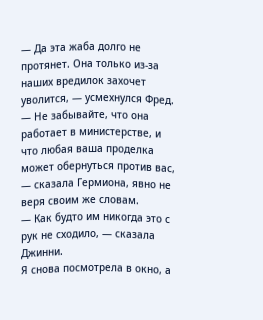— Да эта жаба долго не протянет. Она только из-за наших вредилок захочет уволится, — усмехнулся Фред.
— Не забывайте, что она работает в министерстве, и что любая ваша проделка может обернуться против вас, — сказала Гермиона, явно не веря своим же словам.
— Как будто им никогда это с рук не сходило, — сказала Джинни.
Я снова посмотрела в окно, а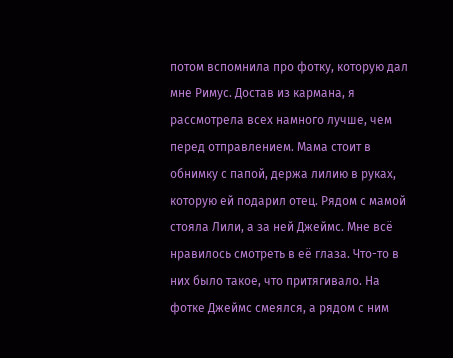потом вспомнила про фотку, которую дал мне Римус. Достав из кармана, я рассмотрела всех намного лучше, чем перед отправлением. Мама стоит в обнимку с папой, держа лилию в руках, которую ей подарил отец. Рядом с мамой стояла Лили, а за ней Джеймс. Мне всё нравилось смотреть в её глаза. Что-то в них было такое, что притягивало. На фотке Джеймс смеялся, а рядом с ним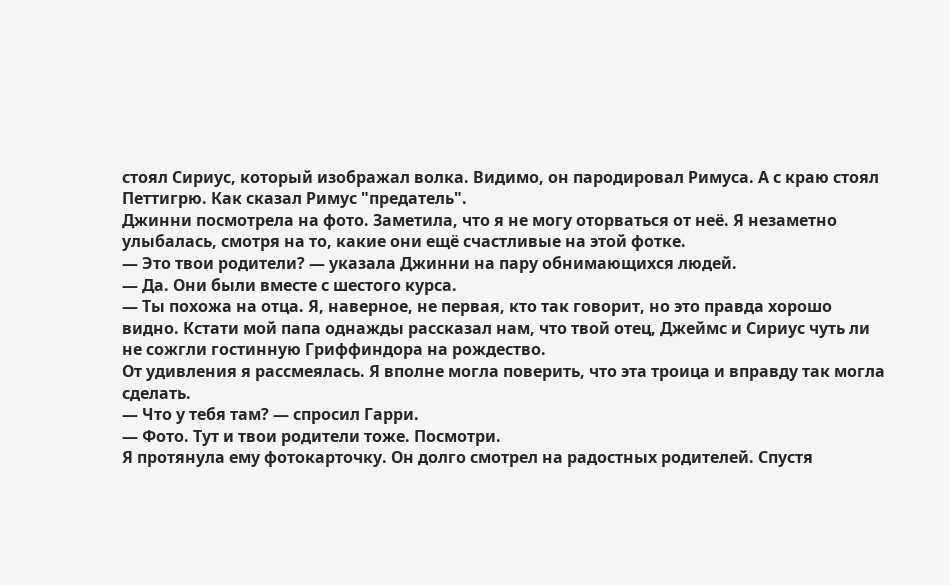стоял Сириус, который изображал волка. Видимо, он пародировал Римуса. А с краю стоял Петтигрю. Как сказал Римус "предатель".
Джинни посмотрела на фото. Заметила, что я не могу оторваться от неё. Я незаметно улыбалась, смотря на то, какие они ещё счастливые на этой фотке.
— Это твои родители? — указала Джинни на пару обнимающихся людей.
— Да. Они были вместе с шестого курса.
— Ты похожа на отца. Я, наверное, не первая, кто так говорит, но это правда хорошо видно. Кстати мой папа однажды рассказал нам, что твой отец, Джеймс и Сириус чуть ли не сожгли гостинную Гриффиндора на рождество.
От удивления я рассмеялась. Я вполне могла поверить, что эта троица и вправду так могла сделать.
— Что у тебя там? — спросил Гарри.
— Фото. Тут и твои родители тоже. Посмотри.
Я протянула ему фотокарточку. Он долго смотрел на радостных родителей. Спустя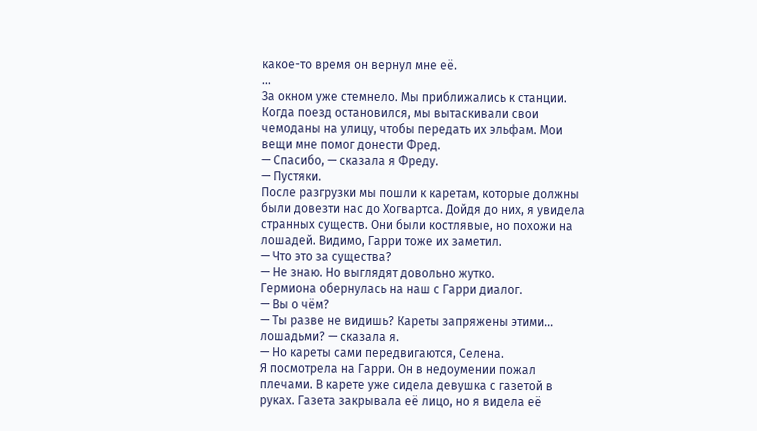какое-то время он вернул мне её.
...
За окном уже стемнело. Мы приближались к станции. Когда поезд остановился, мы вытаскивали свои чемоданы на улицу, чтобы передать их эльфам. Мои вещи мне помог донести Фред.
— Спасибо, — сказала я Фреду.
— Пустяки.
После разгрузки мы пошли к каретам, которые должны были довезти нас до Хогвартса. Дойдя до них, я увидела странных существ. Они были костлявые, но похожи на лошадей. Видимо, Гарри тоже их заметил.
— Что это за существа?
— Не знаю. Но выглядят довольно жутко.
Гермиона обернулась на наш с Гарри диалог.
— Вы о чём?
— Ты разве не видишь? Кареты запряжены этими... лошадьми? — сказала я.
— Но кареты сами передвигаются, Селена.
Я посмотрела на Гарри. Он в недоумении пожал плечами. В карете уже сидела девушка с газетой в руках. Газета закрывала её лицо, но я видела её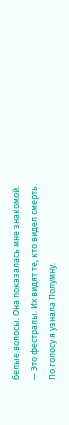белые волосы. Она показалась мне знакомой.
— Это фестралы. Их видят те, кто видел смерть.
По голосу я узнала Полумну.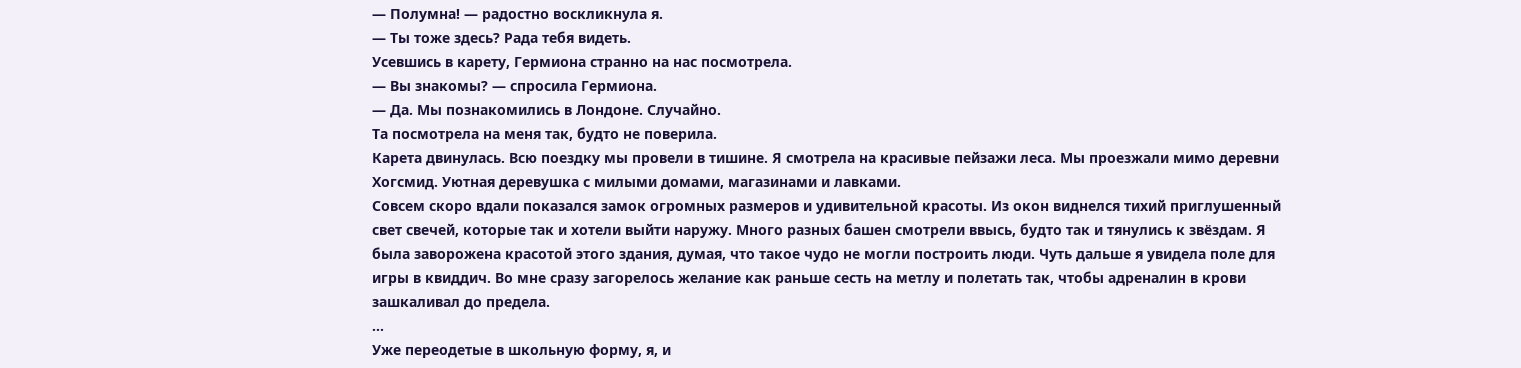— Полумна! — радостно воскликнула я.
— Ты тоже здесь? Рада тебя видеть.
Усевшись в карету, Гермиона странно на нас посмотрела.
— Вы знакомы? — спросила Гермиона.
— Да. Мы познакомились в Лондоне. Случайно.
Та посмотрела на меня так, будто не поверила.
Карета двинулась. Всю поездку мы провели в тишине. Я смотрела на красивые пейзажи леса. Мы проезжали мимо деревни Хогсмид. Уютная деревушка с милыми домами, магазинами и лавками.
Совсем скоро вдали показался замок огромных размеров и удивительной красоты. Из окон виднелся тихий приглушенный свет свечей, которые так и хотели выйти наружу. Много разных башен смотрели ввысь, будто так и тянулись к звёздам. Я была заворожена красотой этого здания, думая, что такое чудо не могли построить люди. Чуть дальше я увидела поле для игры в квиддич. Во мне сразу загорелось желание как раньше сесть на метлу и полетать так, чтобы адреналин в крови зашкаливал до предела.
...
Уже переодетые в школьную форму, я, и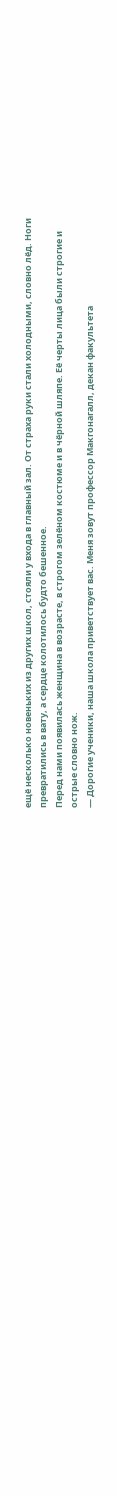ещё несколько новеньких из других школ, стояли у входа в главный зал. От страха руки стали холодными, словно лёд. Ноги превратились в вату, а сердце колотилось будто бешенное.
Перед нами появилась женщина в возрасте, в строгом зелёном костюме и в чёрной шляпе. Её черты лица были строгие и острые словно нож.
— Дорогие ученики, наша школа приветствует вас. Меня зовут профессор Макгонагалл, декан факультета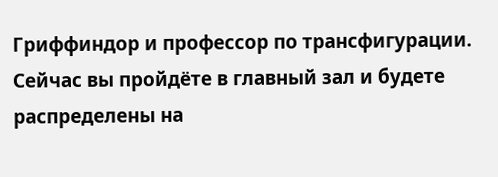Гриффиндор и профессор по трансфигурации. Сейчас вы пройдёте в главный зал и будете распределены на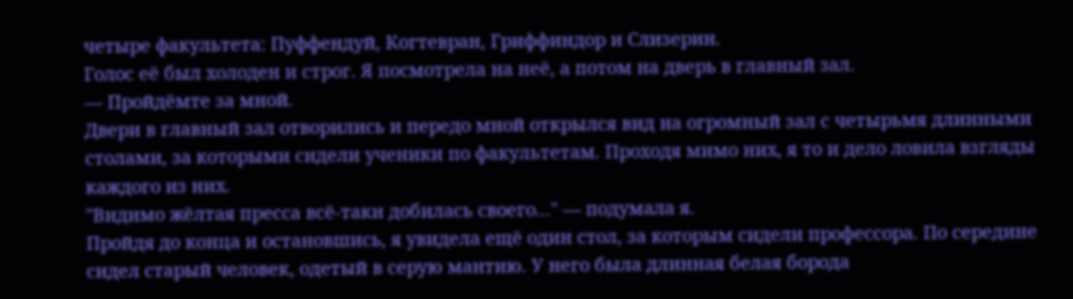четыре факультета: Пуффендуй, Когтевран, Гриффиндор и Слизерин.
Голос её был холоден и строг. Я посмотрела на неё, а потом на дверь в главный зал.
— Пройдёмте за мной.
Двери в главный зал отворились и передо мной открылся вид на огромный зал с четырьмя длинными столами, за которыми сидели ученики по факультетам. Проходя мимо них, я то и дело ловила взгляды каждого из них.
"Видимо жёлтая пресса всё-таки добилась своего..." — подумала я.
Пройдя до конца и остановшись, я увидела ещё один стол, за которым сидели профессора. По середине сидел старый человек, одетый в серую мантию. У него была длинная белая борода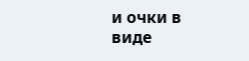и очки в виде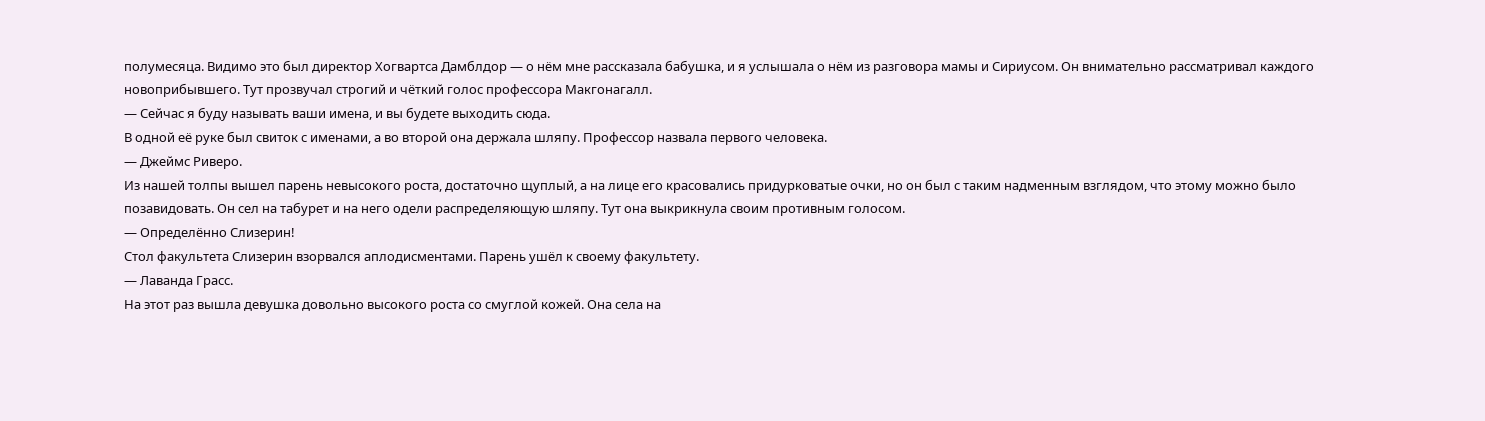полумесяца. Видимо это был директор Хогвартса Дамблдор — о нём мне рассказала бабушка, и я услышала о нём из разговора мамы и Сириусом. Он внимательно рассматривал каждого новоприбывшего. Тут прозвучал строгий и чёткий голос профессора Макгонагалл.
— Сейчас я буду называть ваши имена, и вы будете выходить сюда.
В одной её руке был свиток с именами, а во второй она держала шляпу. Профессор назвала первого человека.
— Джеймс Риверо.
Из нашей толпы вышел парень невысокого роста, достаточно щуплый, а на лице его красовались придурковатые очки, но он был с таким надменным взглядом, что этому можно было позавидовать. Он сел на табурет и на него одели распределяющую шляпу. Тут она выкрикнула своим противным голосом.
— Определённо Слизерин!
Стол факультета Слизерин взорвался аплодисментами. Парень ушёл к своему факультету.
— Лаванда Грасс.
На этот раз вышла девушка довольно высокого роста со смуглой кожей. Она села на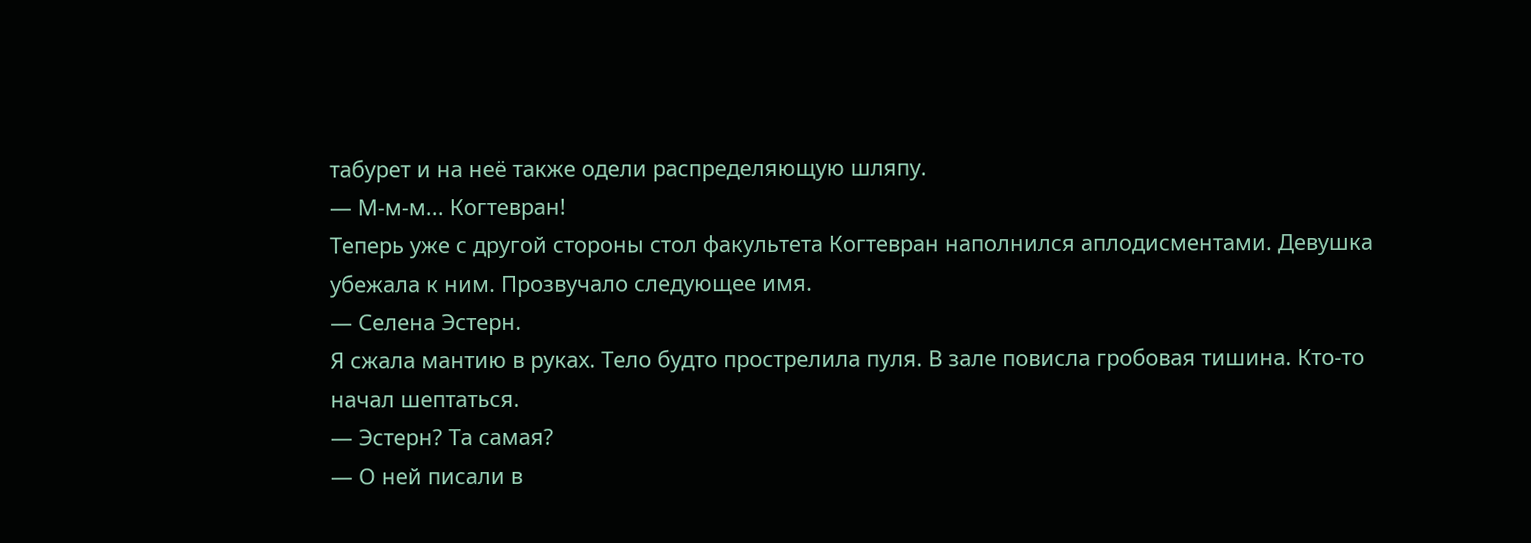табурет и на неё также одели распределяющую шляпу.
— М-м-м... Когтевран!
Теперь уже с другой стороны стол факультета Когтевран наполнился аплодисментами. Девушка убежала к ним. Прозвучало следующее имя.
— Селена Эстерн.
Я сжала мантию в руках. Тело будто прострелила пуля. В зале повисла гробовая тишина. Кто-то начал шептаться.
— Эстерн? Та самая?
— О ней писали в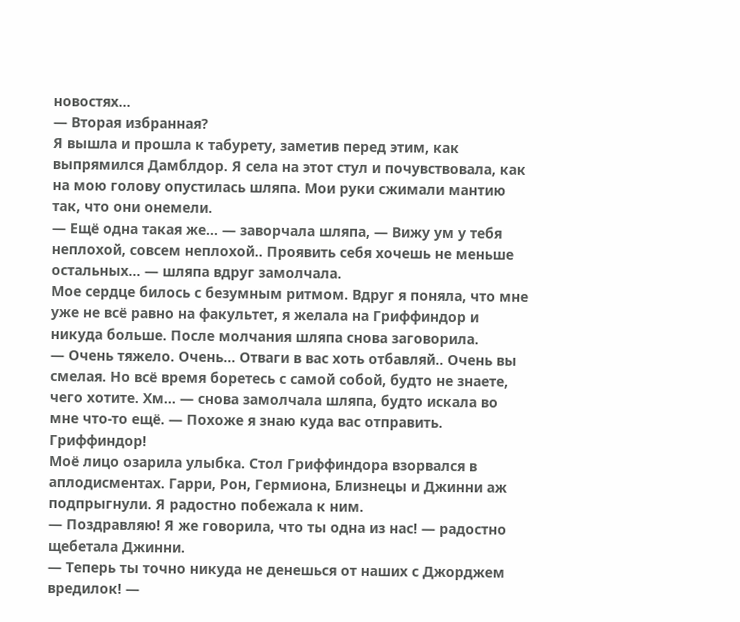новостях...
— Вторая избранная?
Я вышла и прошла к табурету, заметив перед этим, как выпрямился Дамблдор. Я села на этот стул и почувствовала, как на мою голову опустилась шляпа. Мои руки сжимали мантию так, что они онемели.
— Ещё одна такая же... — заворчала шляпа, — Вижу ум у тебя неплохой, совсем неплохой.. Проявить себя хочешь не меньше остальных... — шляпа вдруг замолчала.
Мое сердце билось с безумным ритмом. Вдруг я поняла, что мне уже не всё равно на факультет, я желала на Гриффиндор и никуда больше. После молчания шляпа снова заговорила.
— Очень тяжело. Очень... Отваги в вас хоть отбавляй.. Очень вы смелая. Но всё время боретесь с самой собой, будто не знаете, чего хотите. Хм... — снова замолчала шляпа, будто искала во мне что-то ещё. — Похоже я знаю куда вас отправить. Гриффиндор!
Моё лицо озарила улыбка. Стол Гриффиндора взорвался в аплодисментах. Гарри, Рон, Гермиона, Близнецы и Джинни аж подпрыгнули. Я радостно побежала к ним.
— Поздравляю! Я же говорила, что ты одна из нас! — радостно щебетала Джинни.
— Теперь ты точно никуда не денешься от наших с Джорджем вредилок! —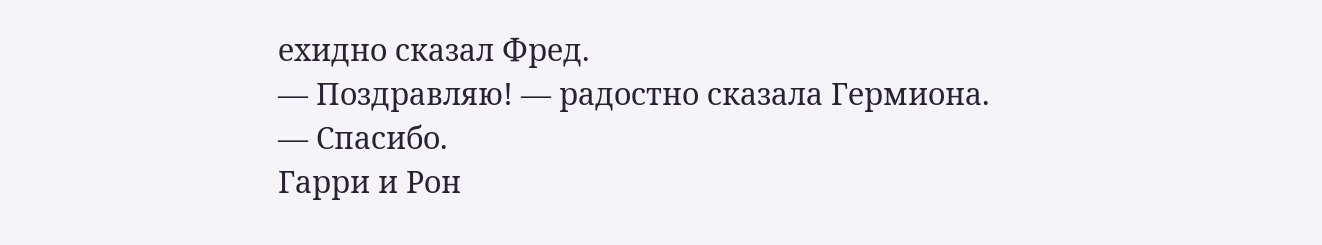ехидно сказал Фред.
— Поздравляю! — радостно сказала Гермиона.
— Спасибо.
Гарри и Рон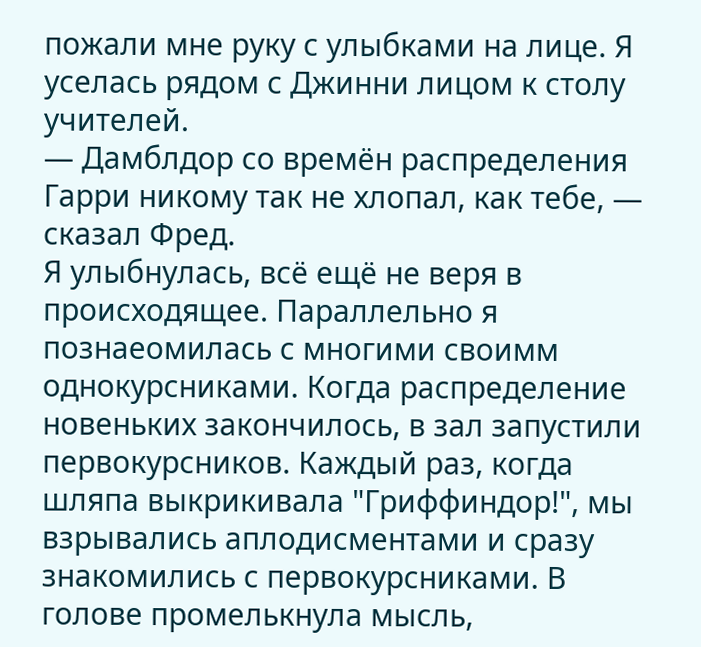пожали мне руку с улыбками на лице. Я уселась рядом с Джинни лицом к столу учителей.
— Дамблдор со времён распределения Гарри никому так не хлопал, как тебе, — сказал Фред.
Я улыбнулась, всё ещё не веря в происходящее. Параллельно я познаеомилась с многими своимм однокурсниками. Когда распределение новеньких закончилось, в зал запустили первокурсников. Каждый раз, когда шляпа выкрикивала "Гриффиндор!", мы взрывались аплодисментами и сразу знакомились с первокурсниками. В голове промелькнула мысль,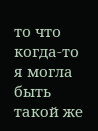то что когда-то я могла быть такой же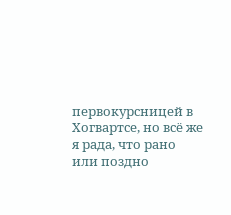первокурсницей в Хогвартсе, но всё же я рада, что рано или поздно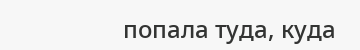попала туда, куда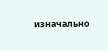изначально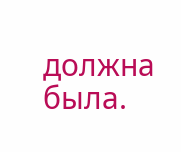должна была.